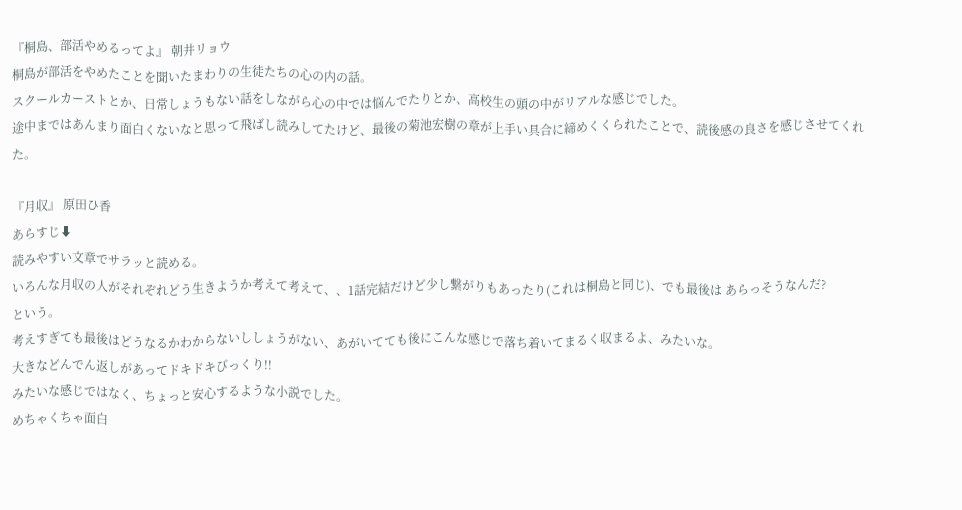『桐島、部活やめるってよ』 朝井リョウ
桐島が部活をやめたことを聞いたまわりの生徒たちの心の内の話。
スクールカーストとか、日常しょうもない話をしながら心の中では悩んでたりとか、高校生の頭の中がリアルな感じでした。
途中まではあんまり面白くないなと思って飛ばし読みしてたけど、最後の菊池宏樹の章が上手い具合に締めくくられたことで、読後感の良さを感じさせてくれた。

『月収』 原田ひ香
あらすじ⬇
読みやすい文章でサラッと読める。
いろんな月収の人がそれぞれどう生きようか考えて考えて、、1話完結だけど少し繋がりもあったり(これは桐島と同じ)、でも最後は あらっそうなんだ?
という。
考えすぎても最後はどうなるかわからないししょうがない、あがいてても後にこんな感じで落ち着いてまるく収まるよ、みたいな。
大きなどんでん返しがあってドキドキびっくり!!
みたいな感じではなく、ちょっと安心するような小説でした。
めちゃくちゃ面白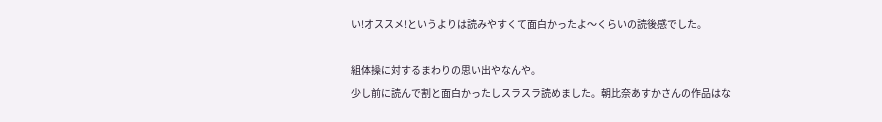い!オススメ!というよりは読みやすくて面白かったよ〜くらいの読後感でした。

組体操に対するまわりの思い出やなんや。
少し前に読んで割と面白かったしスラスラ読めました。朝比奈あすかさんの作品はな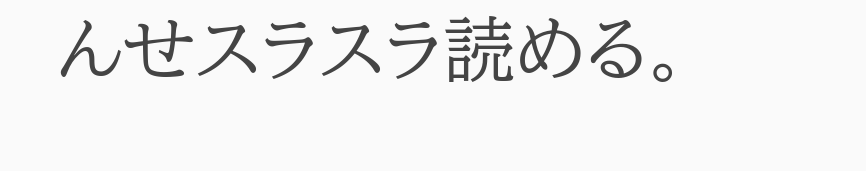んせスラスラ読める。